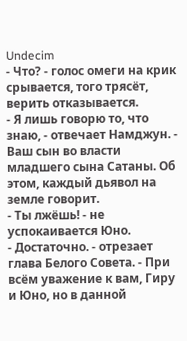Undecim
- Что? - голос омеги на крик срывается, того трясёт, верить отказывается.
- Я лишь говорю то, что знаю, - отвечает Намджун. - Ваш сын во власти младшего сына Сатаны. Об этом, каждый дьявол на земле говорит.
- Ты лжёшь! - не успокаивается Юно.
- Достаточно. - отрезает глава Белого Совета. - При всём уважение к вам, Гиру и Юно, но в данной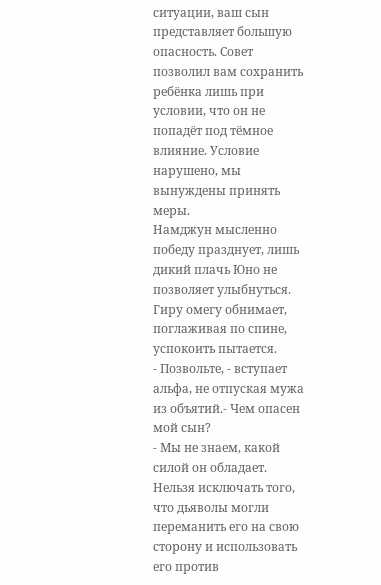ситуации, ваш сын представляет большую опасность. Совет позволил вам сохранить ребёнка лишь при условии, что он не попадёт под тёмное влияние. Условие нарушено, мы вынуждены принять меры.
Намджун мысленно победу празднует, лишь дикий плачь Юно не позволяет улыбнуться. Гиру омегу обнимает, поглаживая по спине, успокоить пытается.
- Позвольте, - вступает альфа, не отпуская мужа из объятий.- Чем опасен мой сын?
- Мы не знаем, какой силой он обладает. Нельзя исключать того, что дьяволы могли переманить его на свою сторону и использовать его против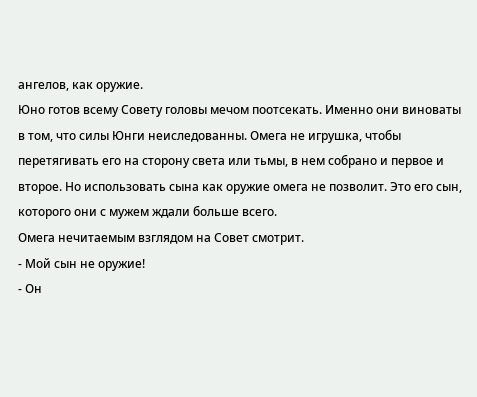ангелов, как оружие.
Юно готов всему Совету головы мечом поотсекать. Именно они виноваты в том, что силы Юнги неиследованны. Омега не игрушка, чтобы перетягивать его на сторону света или тьмы, в нем собрано и первое и второе. Но использовать сына как оружие омега не позволит. Это его сын, которого они с мужем ждали больше всего.
Омега нечитаемым взглядом на Совет смотрит.
- Мой сын не оружие!
- Он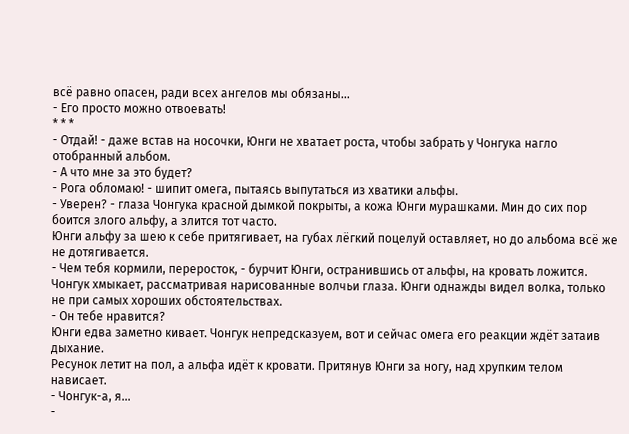всё равно опасен, ради всех ангелов мы обязаны...
- Его просто можно отвоевать!
* * *
- Отдай! - даже встав на носочки, Юнги не хватает роста, чтобы забрать у Чонгука нагло отобранный альбом.
- А что мне за это будет?
- Рога обломаю! - шипит омега, пытаясь выпутаться из хватики альфы.
- Уверен? - глаза Чонгука красной дымкой покрыты, а кожа Юнги мурашками. Мин до сих пор боится злого альфу, а злится тот часто.
Юнги альфу за шею к себе притягивает, на губах лёгкий поцелуй оставляет, но до альбома всё же не дотягивается.
- Чем тебя кормили, переросток, - бурчит Юнги, остранившись от альфы, на кровать ложится.
Чонгук хмыкает, рассматривая нарисованные волчьи глаза. Юнги однажды видел волка, только не при самых хороших обстоятельствах.
- Он тебе нравится?
Юнги едва заметно кивает. Чонгук непредсказуем, вот и сейчас омега его реакции ждёт затаив дыхание.
Ресунок летит на пол, а альфа идёт к кровати. Притянув Юнги за ногу, над хрупким телом нависает.
- Чонгук-а, я...
-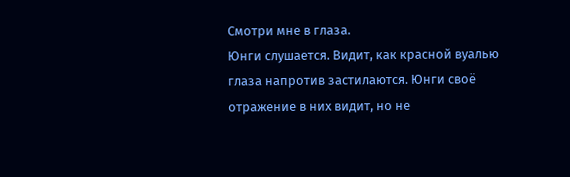Смотри мне в глаза.
Юнги слушается. Видит, как красной вуалью глаза напротив застилаются. Юнги своё отражение в них видит, но не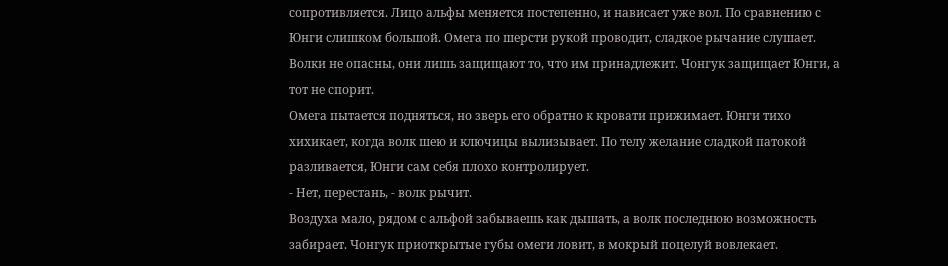сопротивляется. Лицо альфы меняется постепенно, и нависает уже вол. По сравнению с Юнги слишком большой. Омега по шерсти рукой проводит, сладкое рычание слушает. Волки не опасны, они лишь защищают то, что им принадлежит. Чонгук защищает Юнги, а тот не спорит.
Омега пытается подняться, но зверь его обратно к кровати прижимает. Юнги тихо хихикает, когда волк шею и ключицы вылизывает. По телу желание сладкой патокой разливается, Юнги сам себя плохо контролирует.
- Нет, перестань, - волк рычит.
Воздуха мало, рядом с альфой забываешь как дышать, а волк последнюю возможность забирает. Чонгук приоткрытые губы омеги ловит, в мокрый поцелуй вовлекает.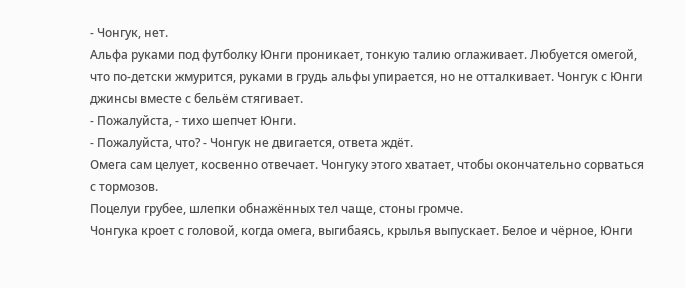- Чонгук, нет.
Альфа руками под футболку Юнги проникает, тонкую талию оглаживает. Любуется омегой, что по-детски жмурится, руками в грудь альфы упирается, но не отталкивает. Чонгук с Юнги джинсы вместе с бельём стягивает.
- Пожалуйста, - тихо шепчет Юнги.
- Пожалуйста, что? - Чонгук не двигается, ответа ждёт.
Омега сам целует, косвенно отвечает. Чонгуку этого хватает, чтобы окончательно сорваться с тормозов.
Поцелуи грубее, шлепки обнажённых тел чаще, стоны громче.
Чонгука кроет с головой, когда омега, выгибаясь, крылья выпускает. Белое и чёрное, Юнги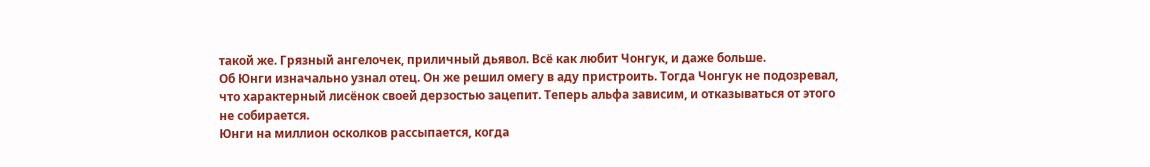такой же. Грязный ангелочек, приличный дьявол. Всё как любит Чонгук, и даже больше.
Об Юнги изначально узнал отец. Он же решил омегу в аду пристроить. Тогда Чонгук не подозревал, что характерный лисёнок своей дерзостью зацепит. Теперь альфа зависим, и отказываться от этого не собирается.
Юнги на миллион осколков рассыпается, когда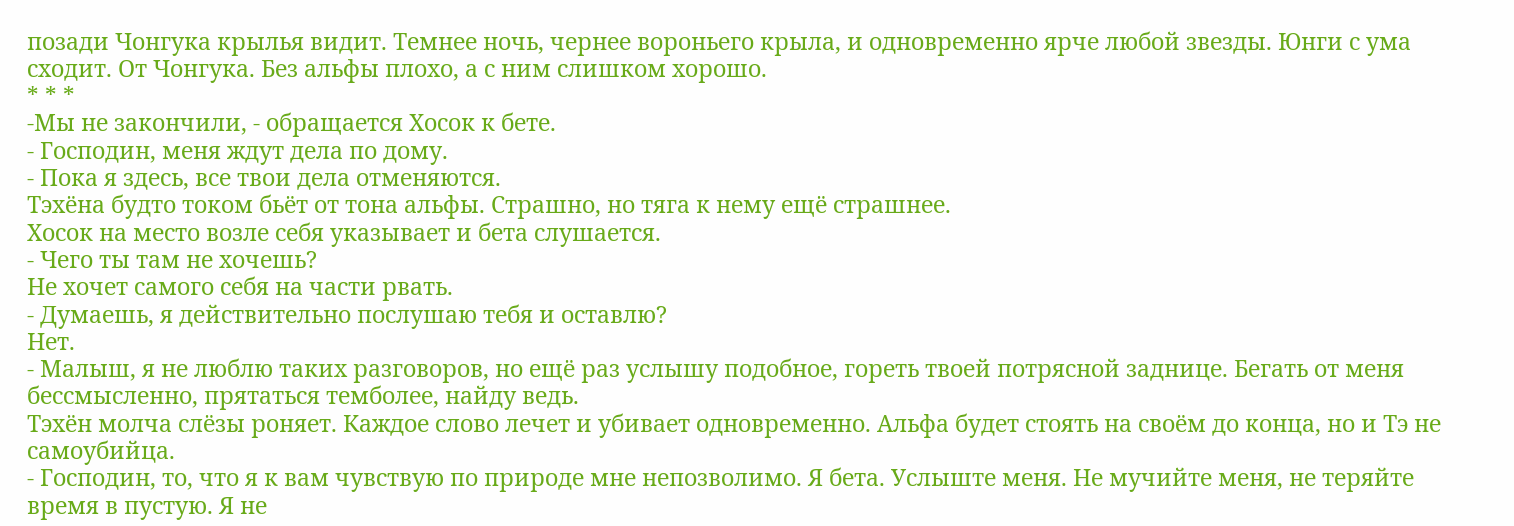позади Чонгука крылья видит. Темнее ночь, чернее вороньего крыла, и одновременно ярче любой звезды. Юнги с ума сходит. От Чонгука. Без альфы плохо, а с ним слишком хорошо.
* * *
-Мы не закончили, - обращается Хосок к бете.
- Господин, меня ждут дела по дому.
- Пока я здесь, все твои дела отменяются.
Тэхёна будто током бьёт от тона альфы. Страшно, но тяга к нему ещё страшнее.
Хосок на место возле себя указывает и бета слушается.
- Чего ты там не хочешь?
Не хочет самого себя на части рвать.
- Думаешь, я действительно послушаю тебя и оставлю?
Нет.
- Малыш, я не люблю таких разговоров, но ещё раз услышу подобное, гореть твоей потрясной заднице. Бегать от меня бессмысленно, прятаться темболее, найду ведь.
Тэхён молча слёзы роняет. Каждое слово лечет и убивает одновременно. Альфа будет стоять на своём до конца, но и Тэ не самоубийца.
- Господин, то, что я к вам чувствую по природе мне непозволимо. Я бета. Услыште меня. Не мучийте меня, не теряйте время в пустую. Я не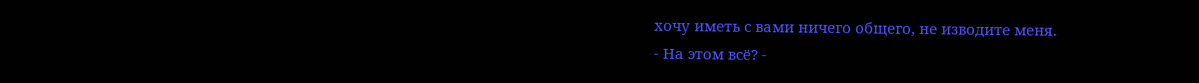хочу иметь с вами ничего общего, не изводите меня.
- На этом всё? -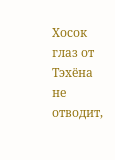Хосок глаз от Тэхёна не отводит,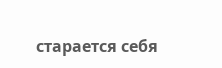старается себя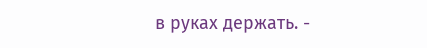в руках держать. -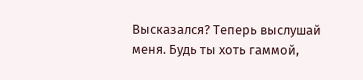Высказался? Теперь выслушай меня. Будь ты хоть гаммой,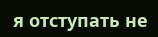я отступать не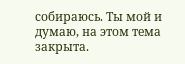собираюсь. Ты мой и думаю, на этом тема закрыта.